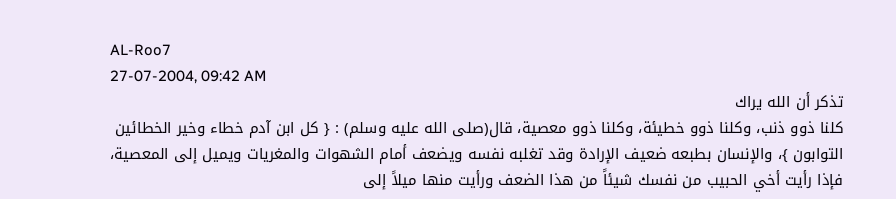AL-Roo7
27-07-2004, 09:42 AM
تذكر أن الله يراك
كلنا ذوو ذنب، وكلنا ذوو خطيئة، وكلنا ذوو معصية، قال(صلى الله عليه وسلم) : { كل ابن آدم خطاء وخير الخطائين التوابون }، والإنسان بطبعه ضعيف الإرادة وقد تغلبه نفسه ويضعف أمام الشهوات والمغريات ويميل إلى المعصية، فإذا رأيت أخي الحبيب من نفسك شيئاً من هذا الضعف ورأيت منها ميلاً إلى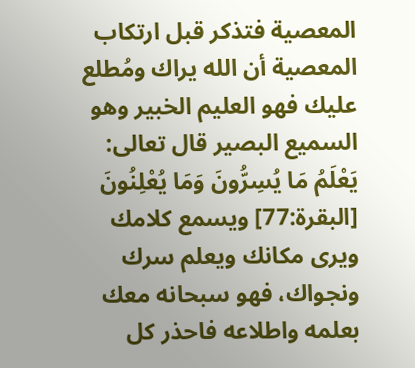المعصية فتذكر قبل ارتكاب المعصية أن الله يراك ومُطلع عليك فهو العليم الخبير وهو السميع البصير قال تعالى: يَعْلَمُ مَا يُسِرُّونَ وَمَا يُعْلِنُونَ [البقرة:77] ويسمع كلامك ويرى مكانك ويعلم سرك ونجواك، فهو سبحانه معك بعلمه واطلاعه فاحذر كل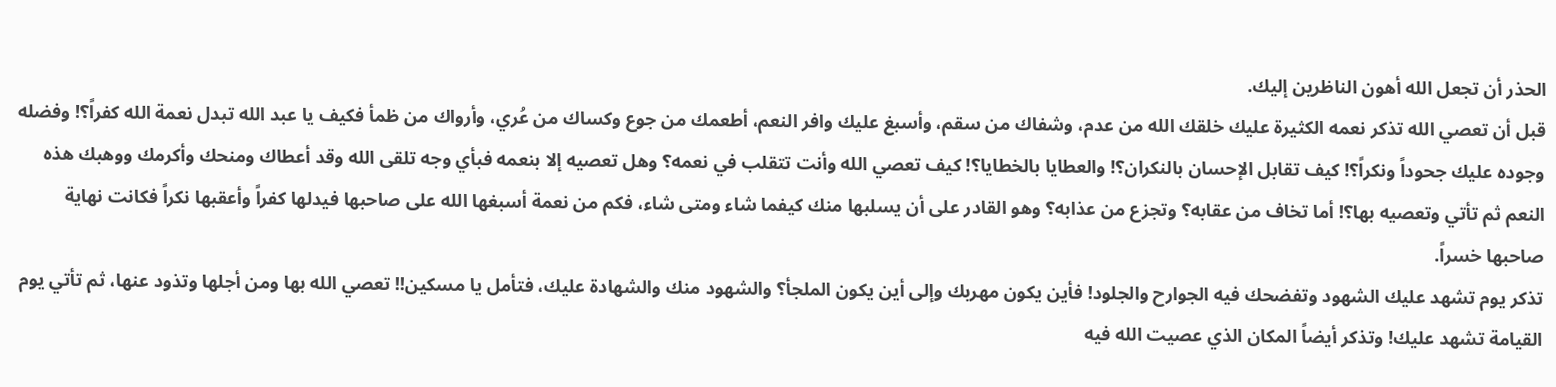الحذر أن تجعل الله أهون الناظرين إليك.
قبل أن تعصي الله تذكر نعمه الكثيرة عليك خلقك الله من عدم، وشفاك من سقم، وأسبغ عليك وافر النعم، أطعمك من جوع وكساك من عُري، وأرواك من ظمأ فكيف يا عبد الله تبدل نعمة الله كفراً؟! وفضله وجوده عليك جحوداً ونكراً؟! كيف تقابل الإحسان بالنكران؟! والعطايا بالخطايا؟! كيف تعصي الله وأنت تتقلب في نعمه؟ وهل تعصيه إلا بنعمه فبأي وجه تلقى الله وقد أعطاك ومنحك وأكرمك ووهبك هذه النعم ثم تأتي وتعصيه بها؟! أما تخاف من عقابه؟ وتجزع من عذابه؟ وهو القادر على أن يسلبها منك كيفما شاء ومتى شاء، فكم من نعمة أسبغها الله على صاحبها فيدلها كفراً وأعقبها نكراً فكانت نهاية صاحبها خسراً.
تذكر يوم تشهد عليك الشهود وتفضحك فيه الجوارح والجلود! فأين يكون مهربك وإلى أين يكون الملجأ؟ والشهود منك والشهادة عليك، فتأمل يا مسكين!! تعصي الله بها ومن أجلها وتذود عنها، ثم تأتي يوم القيامة تشهد عليك! وتذكر أيضاً المكان الذي عصيت الله فيه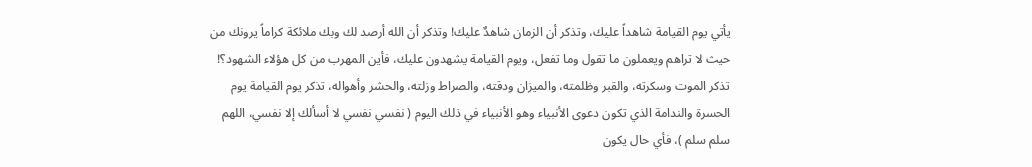يأتي يوم القيامة شاهداً عليك، وتذكر أن الزمان شاهدٌ عليك! وتذكر أن الله أرصد لك وبك ملائكة كراماً يرونك من حيث لا تراهم ويعملون ما تقول وما تفعل، ويوم القيامة يشهدون عليك، فأين المهرب من كل هؤلاء الشهود؟!
تذكر الموت وسكرته، والقبر وظلمته، والميزان ودقته، والصراط وزلته، والحشر وأهواله، تذكر يوم القيامة يوم الحسرة والندامة الذي تكون دعوى الأنبياء وهو الأنبياء في ذلك اليوم ( نفسي نفسي لا أسألك إلا نفسي، اللهم سلم سلم )، فأي حال يكون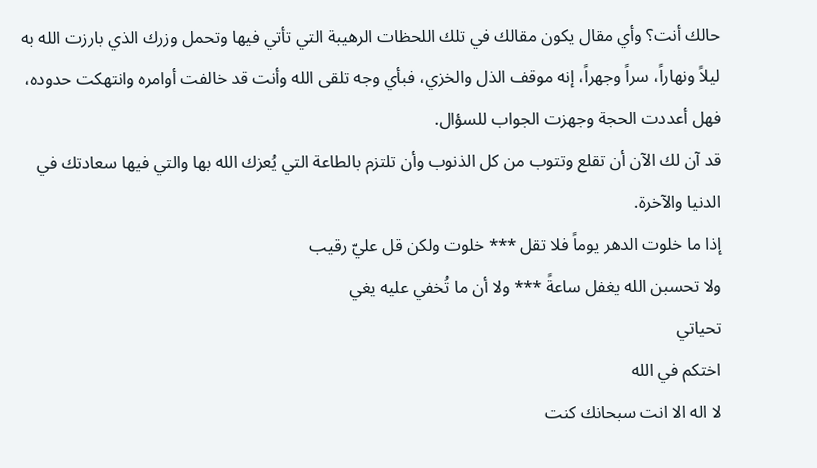حالك أنت؟ وأي مقال يكون مقالك في تلك اللحظات الرهيبة التي تأتي فيها وتحمل وزرك الذي بارزت الله به ليلاً ونهاراً، سراً وجهراً، إنه موقف الذل والخزي، فبأي وجه تلقى الله وأنت قد خالفت أوامره وانتهكت حدوده، فهل أعددت الحجة وجهزت الجواب للسؤال.
قد آن لك الآن أن تقلع وتتوب من كل الذنوب وأن تلتزم بالطاعة التي يُعزك الله بها والتي فيها سعادتك في الدنيا والآخرة.
إذا ما خلوت الدهر يوماً فلا تقل *** خلوت ولكن قل عليّ رقيب
ولا تحسبن الله يغفل ساعةً *** ولا أن ما تُخفي عليه يغي
تحياتي
اختكم في الله
لا اله الا انت سبحانك كنت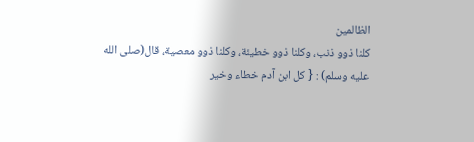الظالمين
كلنا ذوو ذنب، وكلنا ذوو خطيئة، وكلنا ذوو معصية، قال(صلى الله عليه وسلم) : { كل ابن آدم خطاء وخير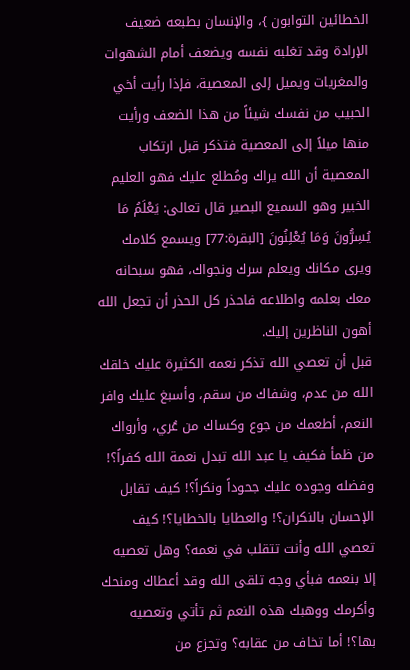الخطائين التوابون }، والإنسان بطبعه ضعيف الإرادة وقد تغلبه نفسه ويضعف أمام الشهوات والمغريات ويميل إلى المعصية، فإذا رأيت أخي الحبيب من نفسك شيئاً من هذا الضعف ورأيت منها ميلاً إلى المعصية فتذكر قبل ارتكاب المعصية أن الله يراك ومُطلع عليك فهو العليم الخبير وهو السميع البصير قال تعالى: يَعْلَمُ مَا يُسِرُّونَ وَمَا يُعْلِنُونَ [البقرة:77] ويسمع كلامك ويرى مكانك ويعلم سرك ونجواك، فهو سبحانه معك بعلمه واطلاعه فاحذر كل الحذر أن تجعل الله أهون الناظرين إليك.
قبل أن تعصي الله تذكر نعمه الكثيرة عليك خلقك الله من عدم، وشفاك من سقم، وأسبغ عليك وافر النعم، أطعمك من جوع وكساك من عُري، وأرواك من ظمأ فكيف يا عبد الله تبدل نعمة الله كفراً؟! وفضله وجوده عليك جحوداً ونكراً؟! كيف تقابل الإحسان بالنكران؟! والعطايا بالخطايا؟! كيف تعصي الله وأنت تتقلب في نعمه؟ وهل تعصيه إلا بنعمه فبأي وجه تلقى الله وقد أعطاك ومنحك وأكرمك ووهبك هذه النعم ثم تأتي وتعصيه بها؟! أما تخاف من عقابه؟ وتجزع من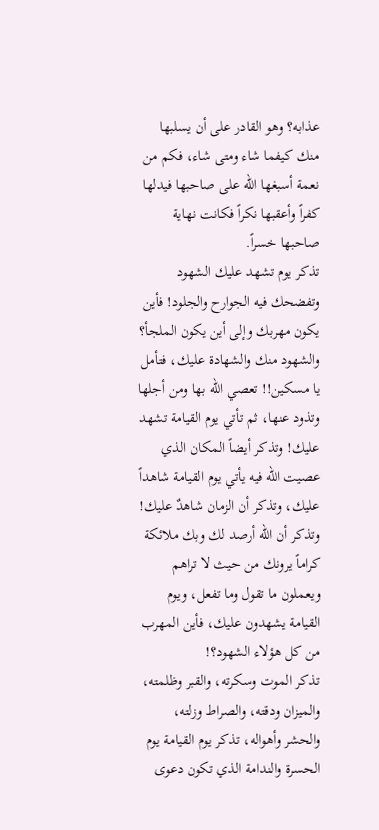عذابه؟ وهو القادر على أن يسلبها منك كيفما شاء ومتى شاء، فكم من نعمة أسبغها الله على صاحبها فيدلها كفراً وأعقبها نكراً فكانت نهاية صاحبها خسراً.
تذكر يوم تشهد عليك الشهود وتفضحك فيه الجوارح والجلود! فأين يكون مهربك وإلى أين يكون الملجأ؟ والشهود منك والشهادة عليك، فتأمل يا مسكين!! تعصي الله بها ومن أجلها وتذود عنها، ثم تأتي يوم القيامة تشهد عليك! وتذكر أيضاً المكان الذي عصيت الله فيه يأتي يوم القيامة شاهداً عليك، وتذكر أن الزمان شاهدٌ عليك! وتذكر أن الله أرصد لك وبك ملائكة كراماً يرونك من حيث لا تراهم ويعملون ما تقول وما تفعل، ويوم القيامة يشهدون عليك، فأين المهرب من كل هؤلاء الشهود؟!
تذكر الموت وسكرته، والقبر وظلمته، والميزان ودقته، والصراط وزلته، والحشر وأهواله، تذكر يوم القيامة يوم الحسرة والندامة الذي تكون دعوى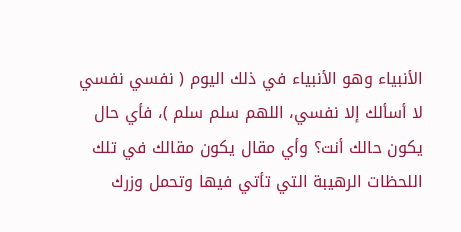الأنبياء وهو الأنبياء في ذلك اليوم ( نفسي نفسي لا أسألك إلا نفسي، اللهم سلم سلم )، فأي حال يكون حالك أنت؟ وأي مقال يكون مقالك في تلك اللحظات الرهيبة التي تأتي فيها وتحمل وزرك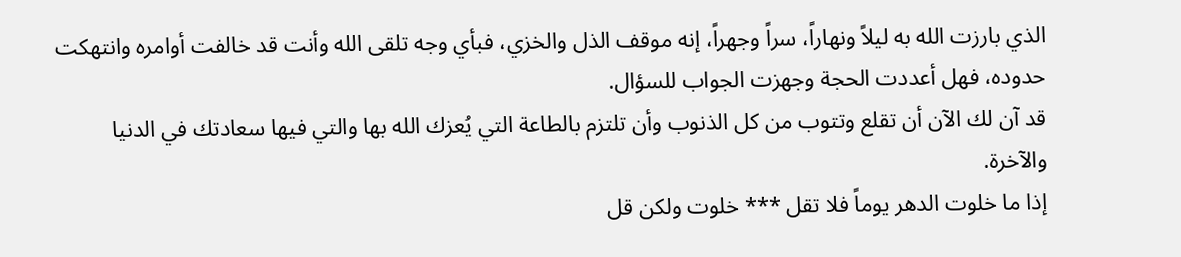الذي بارزت الله به ليلاً ونهاراً، سراً وجهراً، إنه موقف الذل والخزي، فبأي وجه تلقى الله وأنت قد خالفت أوامره وانتهكت حدوده، فهل أعددت الحجة وجهزت الجواب للسؤال.
قد آن لك الآن أن تقلع وتتوب من كل الذنوب وأن تلتزم بالطاعة التي يُعزك الله بها والتي فيها سعادتك في الدنيا والآخرة.
إذا ما خلوت الدهر يوماً فلا تقل *** خلوت ولكن قل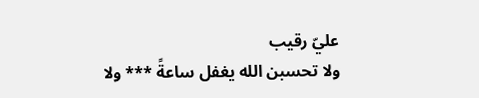عليّ رقيب
ولا تحسبن الله يغفل ساعةً *** ولا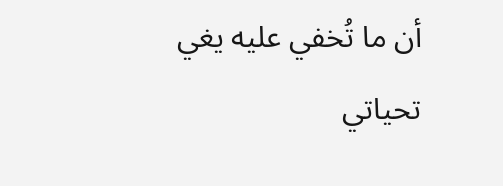أن ما تُخفي عليه يغي
تحياتي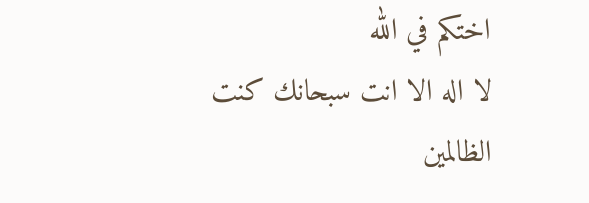اختكم في الله
لا اله الا انت سبحانك كنت الظالمين